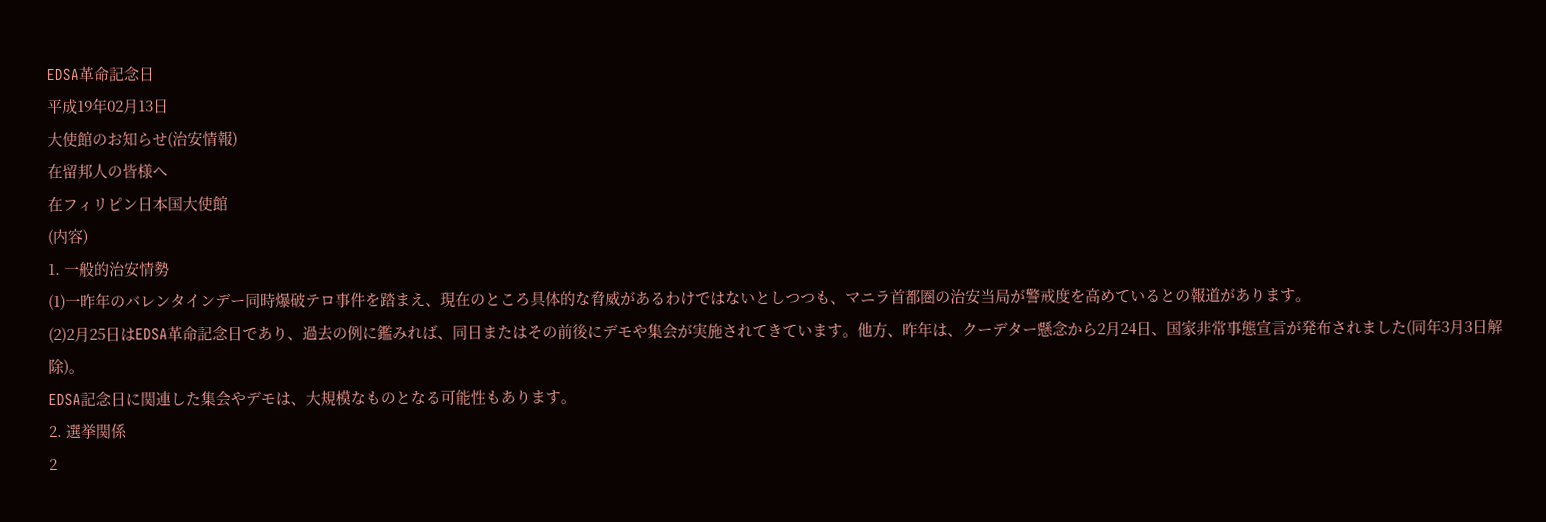EDSA革命記念日
平成19年02月13日
大使館のお知らせ(治安情報)
在留邦人の皆様へ
在フィリピン日本国大使館
(内容)
1. 一般的治安情勢
(1)一昨年のバレンタインデー同時爆破テロ事件を踏まえ、現在のところ具体的な脅威があるわけではないとしつつも、マニラ首都圏の治安当局が警戒度を高めているとの報道があります。
(2)2月25日はEDSA革命記念日であり、過去の例に鑑みれば、同日またはその前後にデモや集会が実施されてきています。他方、昨年は、クーデター懸念から2月24日、国家非常事態宣言が発布されました(同年3月3日解除)。
EDSA記念日に関連した集会やデモは、大規模なものとなる可能性もあります。
2. 選挙関係
2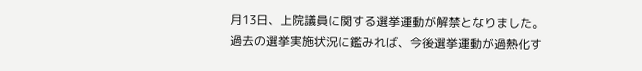月13日、上院議員に関する選挙運動が解禁となりました。過去の選挙実施状況に鑑みれば、今後選挙運動が過熱化す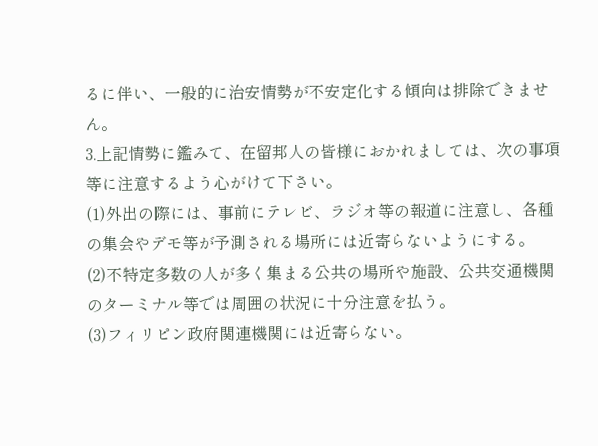るに伴い、一般的に治安情勢が不安定化する傾向は排除できません。
3.上記情勢に鑑みて、在留邦人の皆様におかれましては、次の事項等に注意するよう心がけて下さい。
(1)外出の際には、事前にテレビ、ラジオ等の報道に注意し、各種の集会やデモ等が予測される場所には近寄らないようにする。
(2)不特定多数の人が多く集まる公共の場所や施設、公共交通機関のターミナル等では周囲の状況に十分注意を払う。
(3)フィリピン政府関連機関には近寄らない。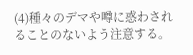(4)種々のデマや噂に惑わされることのないよう注意する。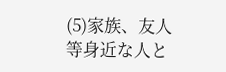(5)家族、友人等身近な人と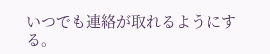いつでも連絡が取れるようにする。